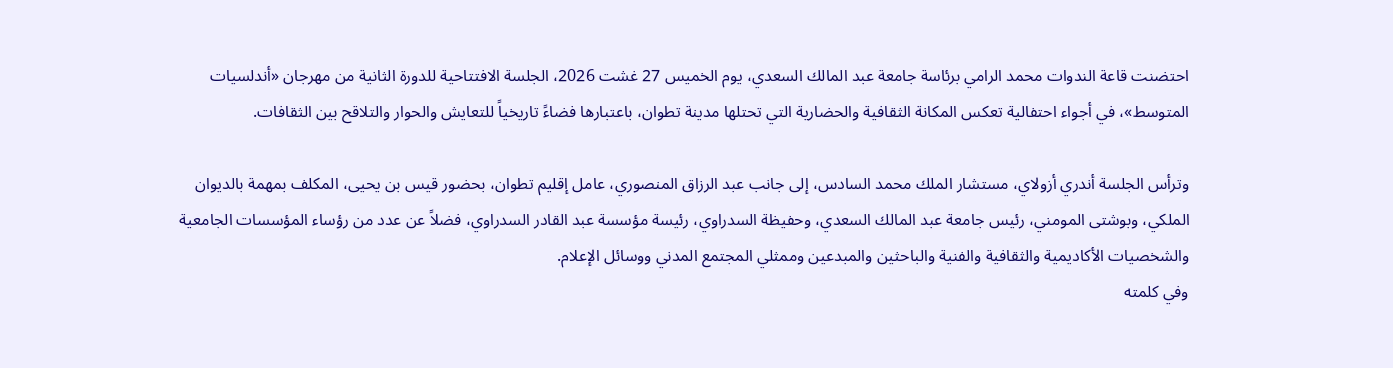احتضنت قاعة الندوات محمد الرامي برئاسة جامعة عبد المالك السعدي، يوم الخميس 27 غشت 2026، الجلسة الافتتاحية للدورة الثانية من مهرجان «أندلسيات المتوسط»، في أجواء احتفالية تعكس المكانة الثقافية والحضارية التي تحتلها مدينة تطوان، باعتبارها فضاءً تاريخياً للتعايش والحوار والتلاقح بين الثقافات.

وترأس الجلسة أندري أزولاي، مستشار الملك محمد السادس، إلى جانب عبد الرزاق المنصوري، عامل إقليم تطوان، بحضور قيس بن يحيى، المكلف بمهمة بالديوان الملكي، وبوشتى المومني، رئيس جامعة عبد المالك السعدي، وحفيظة السدراوي، رئيسة مؤسسة عبد القادر السدراوي، فضلاً عن عدد من رؤساء المؤسسات الجامعية والشخصيات الأكاديمية والثقافية والفنية والباحثين والمبدعين وممثلي المجتمع المدني ووسائل الإعلام.
وفي كلمته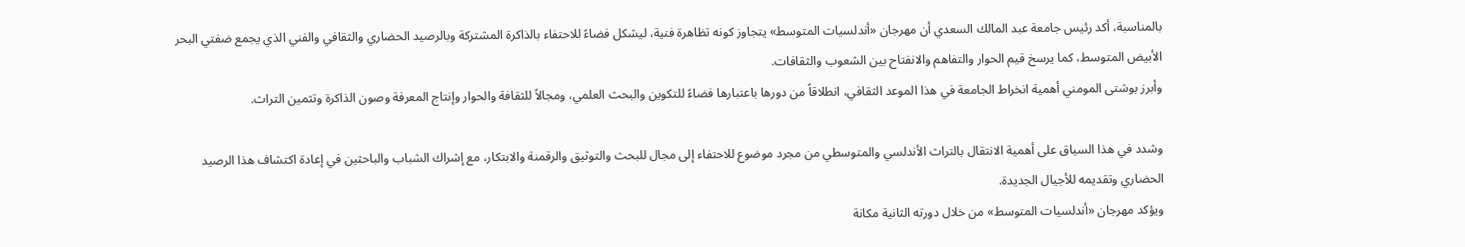بالمناسبة، أكد رئيس جامعة عبد المالك السعدي أن مهرجان «أندلسيات المتوسط» يتجاوز كونه تظاهرة فنية، ليشكل فضاءً للاحتفاء بالذاكرة المشتركة وبالرصيد الحضاري والثقافي والفني الذي يجمع ضفتي البحر الأبيض المتوسط، كما يرسخ قيم الحوار والتفاهم والانفتاح بين الشعوب والثقافات.
وأبرز بوشتى المومني أهمية انخراط الجامعة في هذا الموعد الثقافي، انطلاقاً من دورها باعتبارها فضاءً للتكوين والبحث العلمي، ومجالاً للثقافة والحوار وإنتاج المعرفة وصون الذاكرة وتثمين التراث.

وشدد في هذا السياق على أهمية الانتقال بالتراث الأندلسي والمتوسطي من مجرد موضوع للاحتفاء إلى مجال للبحث والتوثيق والرقمنة والابتكار، مع إشراك الشباب والباحثين في إعادة اكتشاف هذا الرصيد الحضاري وتقديمه للأجيال الجديدة.
ويؤكد مهرجان «أندلسيات المتوسط» من خلال دورته الثانية مكانة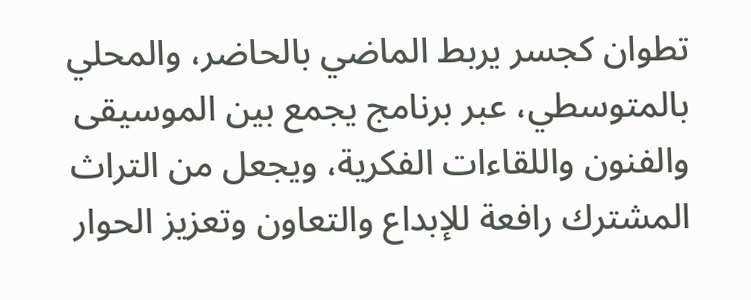تطوان كجسر يربط الماضي بالحاضر، والمحلي بالمتوسطي، عبر برنامج يجمع بين الموسيقى والفنون واللقاءات الفكرية، ويجعل من التراث المشترك رافعة للإبداع والتعاون وتعزيز الحوار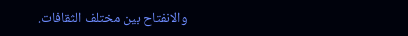والانفتاح بين مختلف الثقافات.